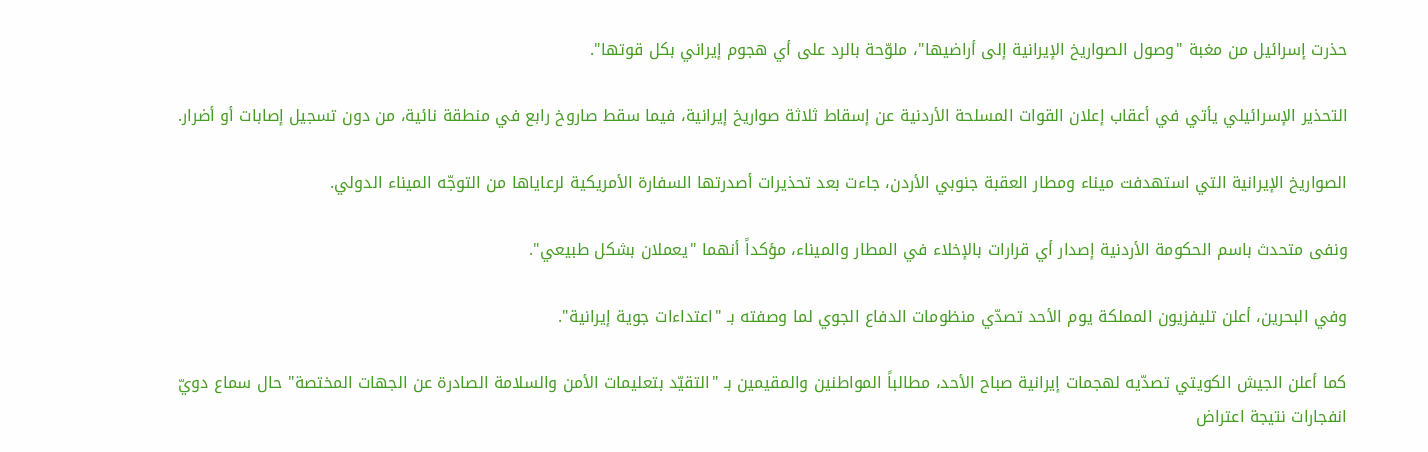حذرت إسرائيل من مغبة "وصول الصواريخ الإيرانية إلى أراضيها"، ملوّحة بالرد على أي هجوم إيراني بكل قوتها".

التحذير الإسرائيلي يأتي في أعقاب إعلان القوات المسلحة الأردنية عن إسقاط ثلاثة صواريخ إيرانية، فيما سقط صاروخ رابع في منطقة نائية، من دون تسجيل إصابات أو أضرار.

الصواريخ الإيرانية التي استهدفت ميناء ومطار العقبة جنوبي الأردن، جاءت بعد تحذيرات أصدرتها السفارة الأمريكية لرعاياها من التوجّه الميناء الدولي.

ونفى متحدث باسم الحكومة الأردنية إصدار أي قرارات بالإخلاء في المطار والميناء، مؤكداً أنهما "يعملان بشكل طبيعي".

وفي البحرين، أعلن تليفزيون المملكة يوم الأحد تصدّي منظومات الدفاع الجوي لما وصفته بـ "اعتداءات جوية إيرانية".

كما أعلن الجيش الكويتي تصدّيه لهجمات إيرانية صباح الأحد، مطالباً المواطنين والمقيمين بـ "التقيّد بتعليمات الأمن والسلامة الصادرة عن الجهات المختصة" حال سماع دويّ انفجارات نتيجة اعتراض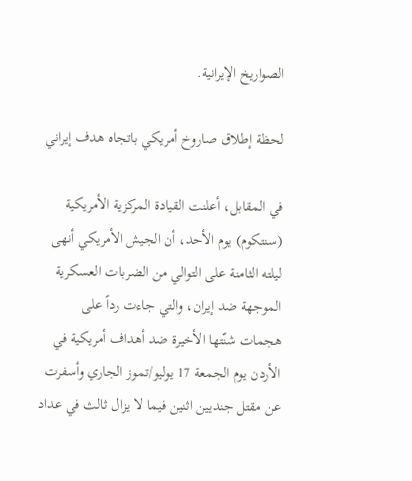الصواريخ الإيرانية.

لحظة إطلاق صاروخ أمريكي باتجاه هدف إيراني

في المقابل، أعلنت القيادة المركزية الأمريكية (سنتكوم) يوم الأحد، أن الجيش الأمريكي أنهى ليلته الثامنة على التوالي من الضربات العسكرية الموجهة ضد إيران، والتي جاءت رداً على هجمات شنّتها الأخيرة ضد أهداف أمريكية في الأردن يوم الجمعة 17 يوليو/تموز الجاري وأسفرت عن مقتل جنديين اثنين فيما لا يزال ثالث في عداد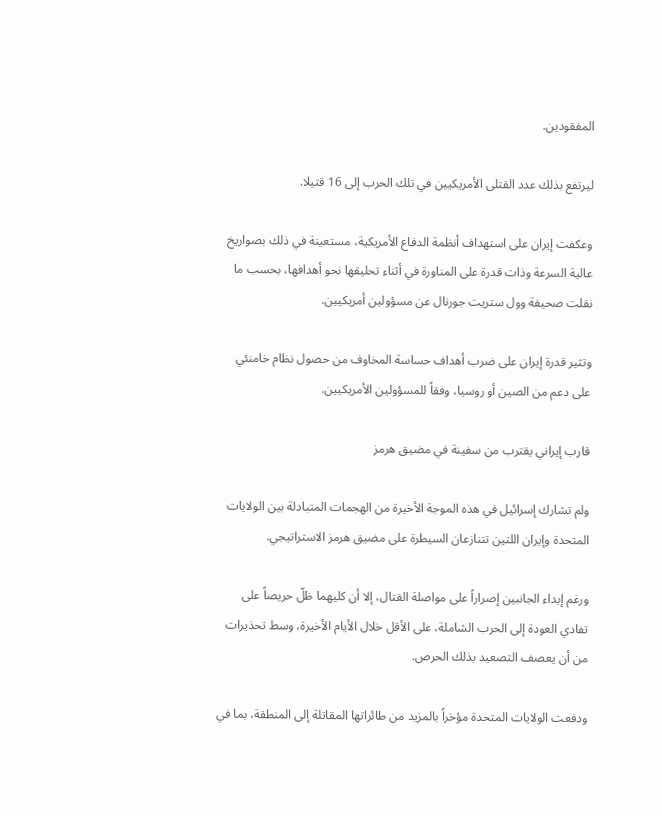المفقودين.

ليرتفع بذلك عدد القتلى الأمريكيين في تلك الحرب إلى 16 قتيلا.

وعكفت إيران على استهداف أنظمة الدفاع الأمريكية، مستعينة في ذلك بصواريخ عالية السرعة وذات قدرة على المناورة في أثناء تحليقها نحو أهدافها، بحسب ما نقلت صحيفة وول ستريت جورنال عن مسؤولين أمريكيين.

وتثير قدرة إيران على ضرب أهداف حساسة المخاوف من حصول نظام خامنئي على دعم من الصين أو روسيا، وفقاً للمسؤولين الأمريكيين.

قارب إيراني يقترب من سفينة في مضيق هرمز

ولم تشارك إسرائيل في هذه الموجة الأخيرة من الهجمات المتبادلة بين الولايات المتحدة وإيران اللتين تتنازعان السيطرة على مضيق هرمز الاستراتيجي.

ورغم إبداء الجانبين إصراراً على مواصلة القتال، إلا أن كليهما ظلّ حريصاً على تفادي العودة إلى الحرب الشاملة، على الأقل خلال الأيام الأخيرة، وسط تحذيرات من أن يعصف التصعيد بذلك الحرص.

ودفعت الولايات المتحدة مؤخراً بالمزيد من طائراتها المقاتلة إلى المنطقة، بما في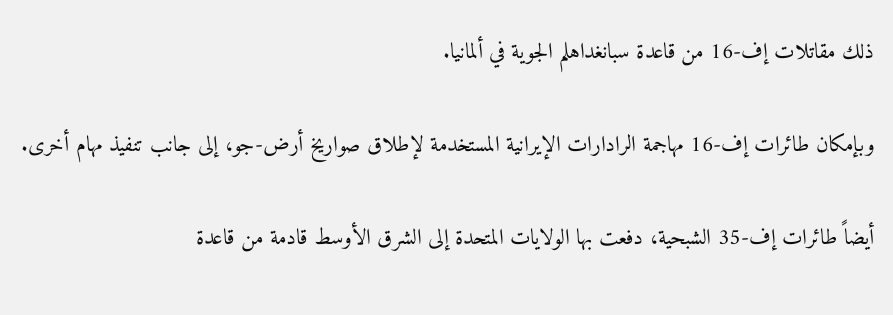ذلك مقاتلات إف-16 من قاعدة سبانغداهلم الجوية في ألمانيا.

وبإمكان طائرات إف-16 مهاجمة الرادارات الإيرانية المستخدمة لإطلاق صواريخ أرض-جو، إلى جانب تنفيذ مهام أخرى.

أيضاً طائرات إف-35 الشبحية، دفعت بها الولايات المتحدة إلى الشرق الأوسط قادمة من قاعدة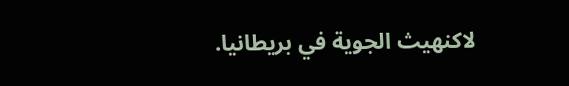لاكنهيث الجوية في بريطانيا.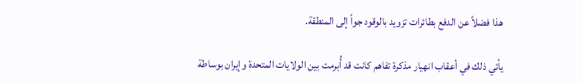هذا فضلاً عن الدفع بطائرات تزويد بالوقود جواً إلى المنطقة.

يأتي ذلك في أعقاب انهيار مذكرة تفاهم كانت قد أُبرمت بين الولايات المتحدة وإيران بوساطة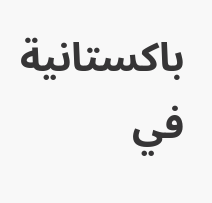باكستانية في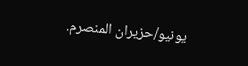يونيو/حزيران المنصرم.